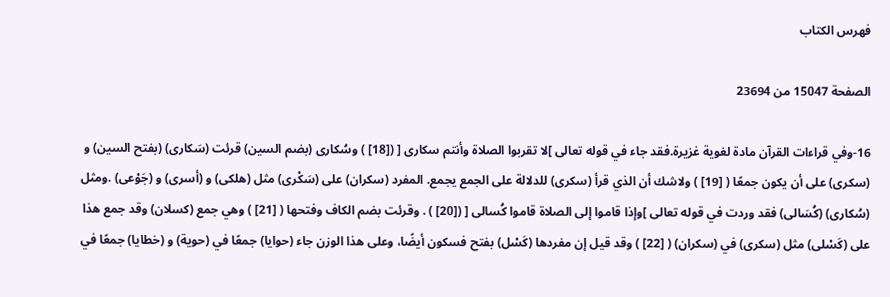فهرس الكتاب

الصفحة 15047 من 23694

16-وفي قراءات القرآن مادة لغوية غزيرة.فقد جاء في قوله تعالى ]لا تقربوا الصلاة وأنتم سكارى [ ([18] ) وسُكارى (بضم السين) قرئت (سَكارى) (بفتح السين) و (سكرى) على أن يكون جمعًا ( [19] ) ولاشك أن الذي قرأ (سكرى) للدلالة على الجمع يجمع. المفرد (سكران) على (سَكْرى) مثل (هلكى) و (أسرى) و (جَوْعى) .ومثل (سُكارى) (كُسَالى) فقد وردت في قوله تعالى ]وإذا قاموا إلى الصلاة قاموا كُسالى [ ([20] ) . وقرئت بضم الكاف وفتحها ( [21] ) وهي جمع (كسلان) وقد جمع هذا على (كَسْلى) مثل (سكرى) في (سكران) ( [22] ) وقد قيل إن مفردها (كَسْل) بفتح فسكون أيضًا، وعلى هذا الوزن جاء (حوايا) جمعًا في (حوية) و (خطايا) جمعًا في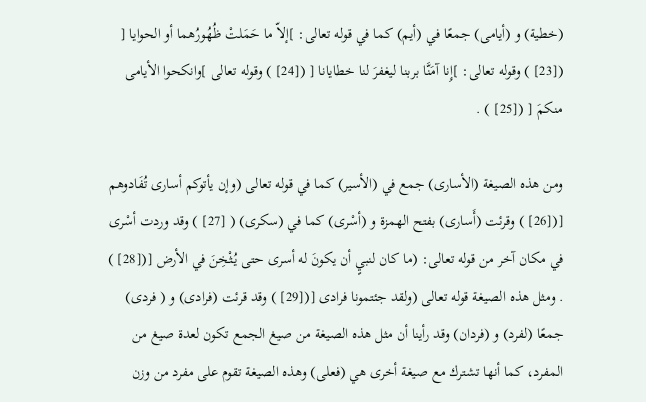(خطية) و (أيامى) جمعًا في (أيم) كما في قوله تعالى: ]إلاّ ما حَمَلتْ ظُهُورُهما أو الحوايا [ ([23] ) وقوله تعالى: ]إِنا آمَنَّا بربنا ليغفرَ لنا خطايانا [ ([24] ) وقوله تعالى ]وانكحوا الأيامى منكمَ [ ([25] ) .

ومن هذه الصيغة (الأسارى) جمع في (الأسير) كما في قوله تعالى (وإن يأتوكم أسارى تُفَادوهم [([26] ) وقرئت (أَسارى) بفتح الهمزة و (أسْرى) كما في (سكرى) ( [27] ) وقد وردت أسْرى في مكان آخر من قوله تعالى: (ما كان لنبيٍ أن يكونَ له أسرى حتى يُثْخِنَ في الأرض [([28] ) . ومثل هذه الصيغة قوله تعالى (ولقد جئتمونا فرادى [([29] ) وقد قرئت (فرادى) و ( فردى) جمعًا (لفرد) و (فردان) وقد رأينا أن مثل هذه الصيغة من صيغ الجمع تكون لعدة صيغ من المفرد، كما أنها تشترك مع صيغة أخرى هي (فعلى) وهذه الصيغة تقوم على مفرد من وزن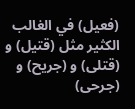(فعيل) في الغالب الكثير مثل (قتيل) و (قتلى) و (جريح) و (جرحى)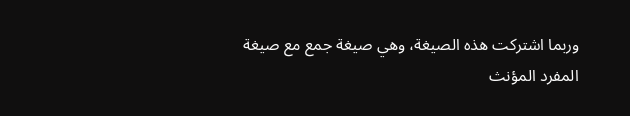وربما اشتركت هذه الصيغة، وهي صيغة جمع مع صيغة المفرد المؤنث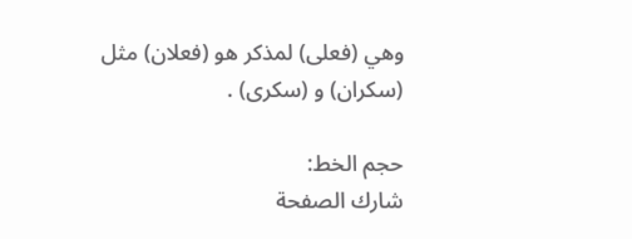وهي (فعلى) لمذكر هو (فعلان) مثل (سكران) و (سكرى) .

حجم الخط:
شارك الصفحة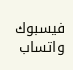فيسبوك واتساب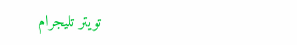تويتر تليجرام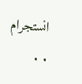انستجرام
. .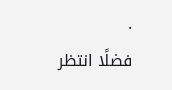.
فضلًا انتظر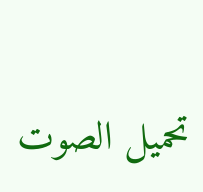تحميل الصوت